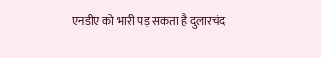एनडीए को भारी पड़ सकता है दुलारचंद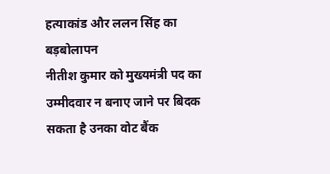हत्याकांड और ललन सिंह का बड़बोलापन
नीतीश कुमार को मुख्यमंत्री पद का उम्मीदवार न बनाए जाने पर बिदक सकता है उनका वोट बैंक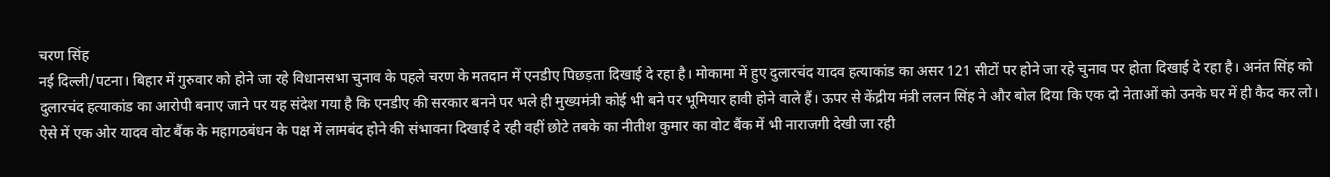चरण सिंह
नई दिल्ली/पटना। बिहार में गुरुवार को होने जा रहे विधानसभा चुनाव के पहले चरण के मतदान में एनडीए पिछड़ता दिखाई दे रहा है। मोकामा में हुए दुलारचंद यादव हत्याकांड का असर 121 सीटों पर होने जा रहे चुनाव पर होता दिखाई दे रहा है। अनंत सिंह को दुलारचंद हत्याकांड का आरोपी बनाए जाने पर यह संदेश गया है कि एनडीए की सरकार बनने पर भले ही मुख्यमंत्री कोई भी बने पर भूमियार हावी होने वाले हैं। ऊपर से केंद्रीय मंत्री ललन सिंह ने और बोल दिया कि एक दो नेताओं को उनके घर में ही कैद कर लो। ऐसे में एक ओर यादव वोट बैंक के महागठबंधन के पक्ष में लामबंद होने की संभावना दिखाई दे रही वहीं छोटे तबके का नीतीश कुमार का वोट बैंक में भी नाराजगी देखी जा रही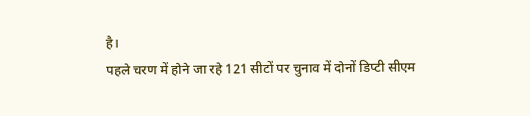है।
पहले चरण में होने जा रहे 121 सीटों पर चुनाव में दोनों डिप्टी सीएम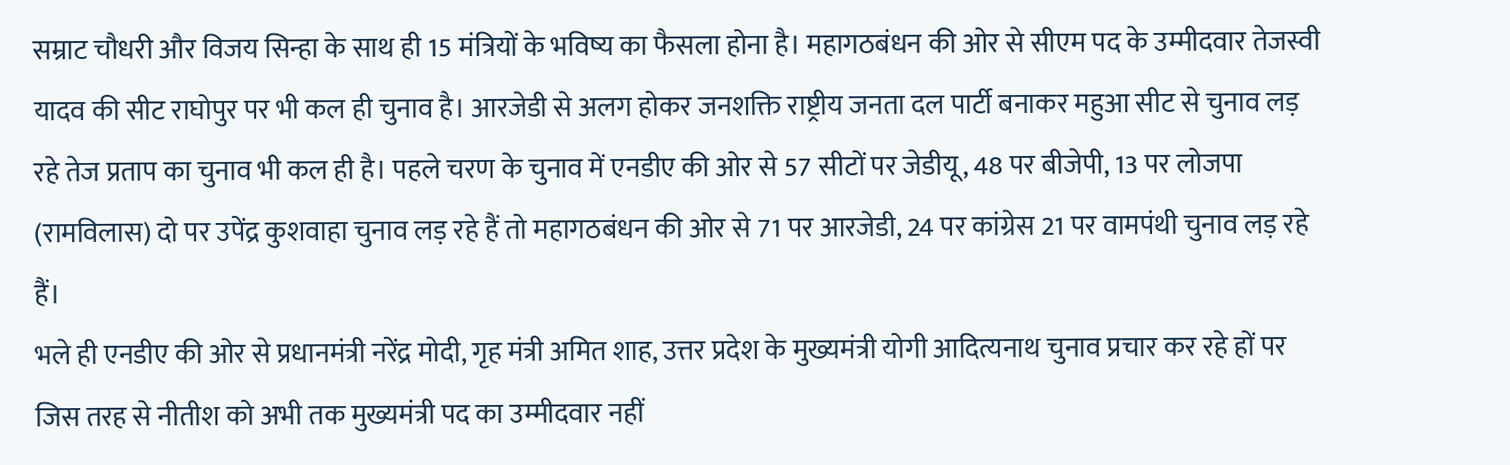सम्राट चौधरी और विजय सिन्हा के साथ ही 15 मंत्रियों के भविष्य का फैसला होना है। महागठबंधन की ओर से सीएम पद के उम्मीदवार तेजस्वी यादव की सीट राघोपुर पर भी कल ही चुनाव है। आरजेडी से अलग होकर जनशक्ति राष्ट्रीय जनता दल पार्टी बनाकर महुआ सीट से चुनाव लड़ रहे तेज प्रताप का चुनाव भी कल ही है। पहले चरण के चुनाव में एनडीए की ओर से 57 सीटों पर जेडीयू, 48 पर बीजेपी, 13 पर लोजपा (रामविलास) दो पर उपेंद्र कुशवाहा चुनाव लड़ रहे हैं तो महागठबंधन की ओर से 71 पर आरजेडी, 24 पर कांग्रेस 21 पर वामपंथी चुनाव लड़ रहे हैं।
भले ही एनडीए की ओर से प्रधानमंत्री नरेंद्र मोदी, गृह मंत्री अमित शाह, उत्तर प्रदेश के मुख्यमंत्री योगी आदित्यनाथ चुनाव प्रचार कर रहे हों पर जिस तरह से नीतीश को अभी तक मुख्यमंत्री पद का उम्मीदवार नहीं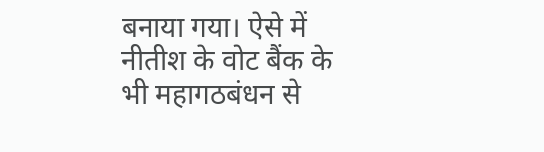बनाया गया। ऐसे में नीतीश के वोट बैंक के भी महागठबंधन से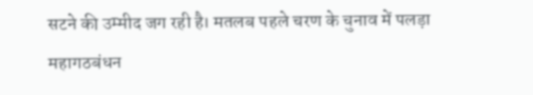सटने की उम्मीद जग रही है। मतलब पहले चरण के चुनाव में पलड़ा महागठबंधन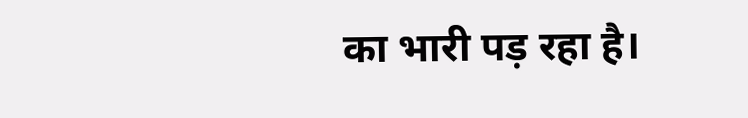का भारी पड़ रहा है।